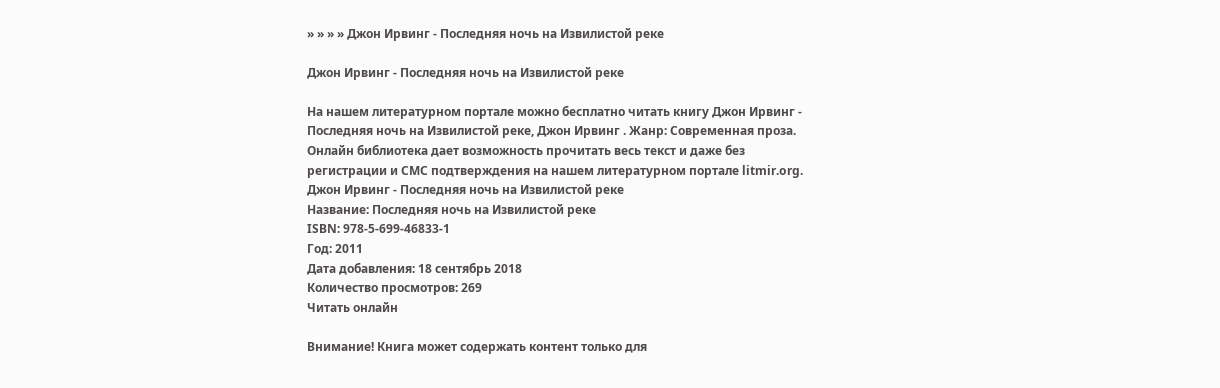» » » » Джон Ирвинг - Последняя ночь на Извилистой реке

Джон Ирвинг - Последняя ночь на Извилистой реке

На нашем литературном портале можно бесплатно читать книгу Джон Ирвинг - Последняя ночь на Извилистой реке, Джон Ирвинг . Жанр: Современная проза. Онлайн библиотека дает возможность прочитать весь текст и даже без регистрации и СМС подтверждения на нашем литературном портале litmir.org.
Джон Ирвинг - Последняя ночь на Извилистой реке
Название: Последняя ночь на Извилистой реке
ISBN: 978-5-699-46833-1
Год: 2011
Дата добавления: 18 сентябрь 2018
Количество просмотров: 269
Читать онлайн

Внимание! Книга может содержать контент только для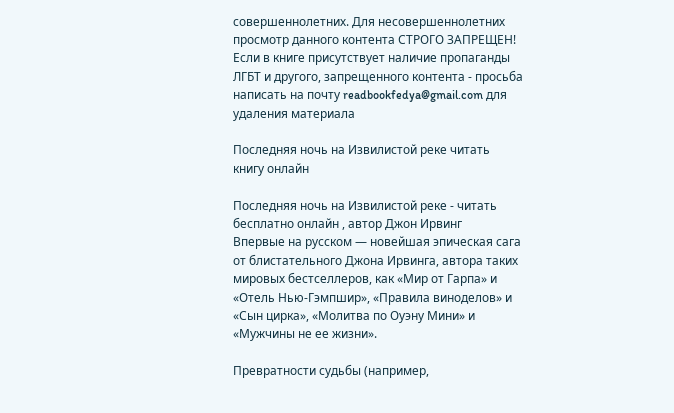совершеннолетних. Для несовершеннолетних просмотр данного контента СТРОГО ЗАПРЕЩЕН! Если в книге присутствует наличие пропаганды ЛГБТ и другого, запрещенного контента - просьба написать на почту readbookfedya@gmail.com для удаления материала

Последняя ночь на Извилистой реке читать книгу онлайн

Последняя ночь на Извилистой реке - читать бесплатно онлайн , автор Джон Ирвинг
Впервые на русском — новейшая эпическая сага от блистательного Джона Ирвинга, автора таких мировых бестселлеров, как «Мир от Гарпа» и «Отель Нью-Гэмпшир», «Правила виноделов» и «Сын цирка», «Молитва по Оуэну Мини» и «Мужчины не ее жизни».

Превратности судьбы (например,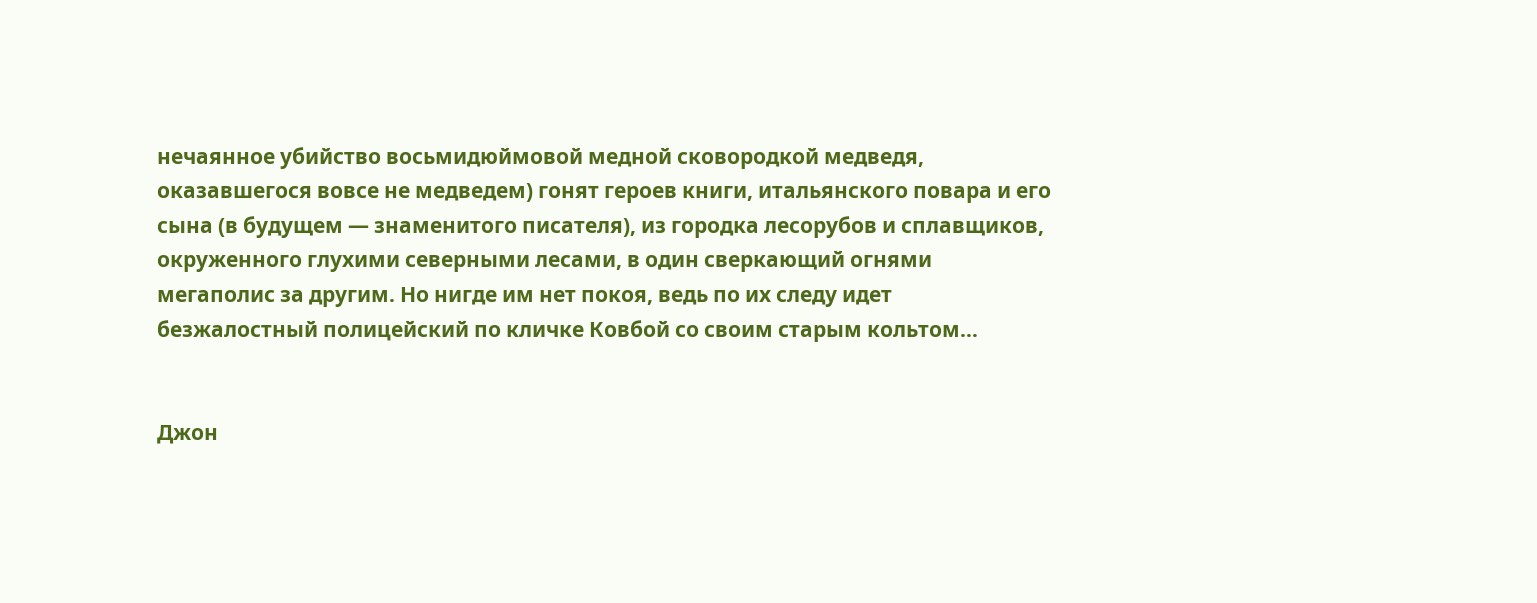нечаянное убийство восьмидюймовой медной сковородкой медведя, оказавшегося вовсе не медведем) гонят героев книги, итальянского повара и его сына (в будущем — знаменитого писателя), из городка лесорубов и сплавщиков, окруженного глухими северными лесами, в один сверкающий огнями мегаполис за другим. Но нигде им нет покоя, ведь по их следу идет безжалостный полицейский по кличке Ковбой со своим старым кольтом…


Джон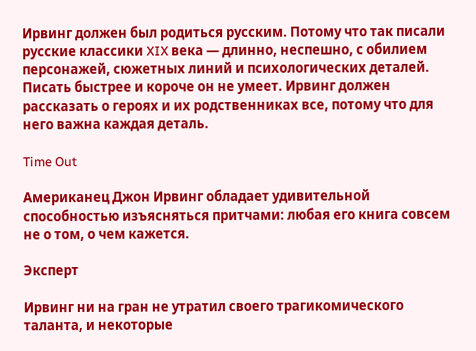Ирвинг должен был родиться русским. Потому что так писали русские классики XIX века — длинно, неспешно, с обилием персонажей, сюжетных линий и психологических деталей. Писать быстрее и короче он не умеет. Ирвинг должен рассказать о героях и их родственниках все, потому что для него важна каждая деталь.

Time Out

Американец Джон Ирвинг обладает удивительной способностью изъясняться притчами: любая его книга совсем не о том, о чем кажется.

Эксперт

Ирвинг ни на гран не утратил своего трагикомического таланта, и некоторые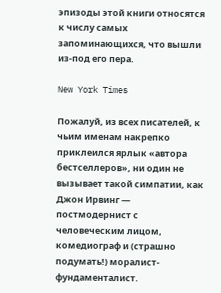эпизоды этой книги относятся к числу самых запоминающихся, что вышли из-под его пера.

New York Times

Пожалуй, из всех писателей, к чьим именам накрепко приклеился ярлык «автора бестселлеров», ни один не вызывает такой симпатии, как Джон Ирвинг — постмодернист с человеческим лицом, комедиограф и (страшно подумать!) моралист-фундаменталист.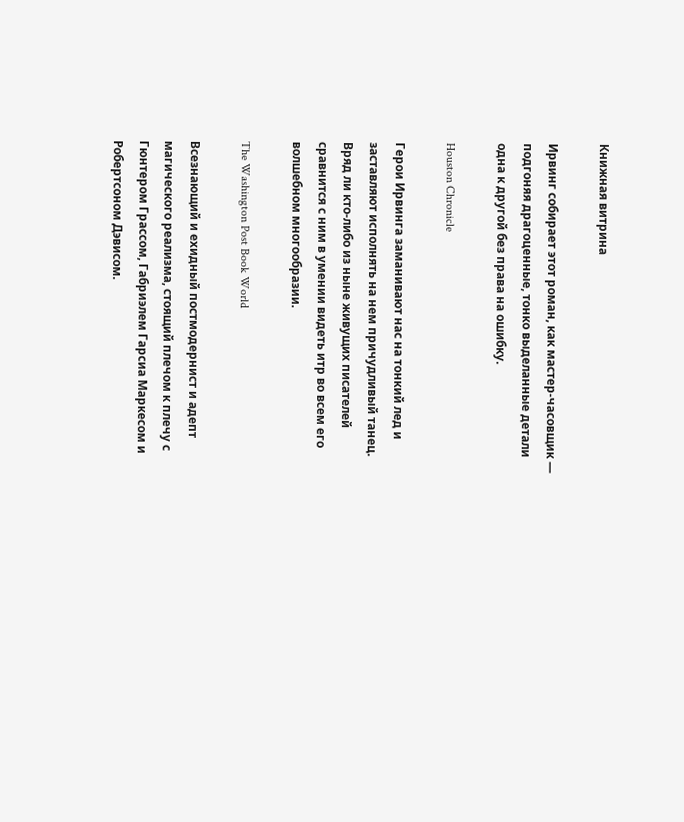Книжная витрина

Ирвинг собирает этот роман, как мастер-часовщик — подгоняя драгоценные, тонко выделанные детали одна к другой без права на ошибку.

Houston Chronicle

Герои Ирвинга заманивают нас на тонкий лед и заставляют исполнять на нем причудливый танец. Вряд ли кто-либо из ныне живущих писателей сравнится с ним в умении видеть итр во всем его волшебном многообразии.

The Washington Post Book World

Всезнающий и ехидный постмодернист и адепт магического реализма, стоящий плечом к плечу с Гюнтером Грассом, Габриэлем Гарсиа Маркесом и Робертсоном Дэвисом.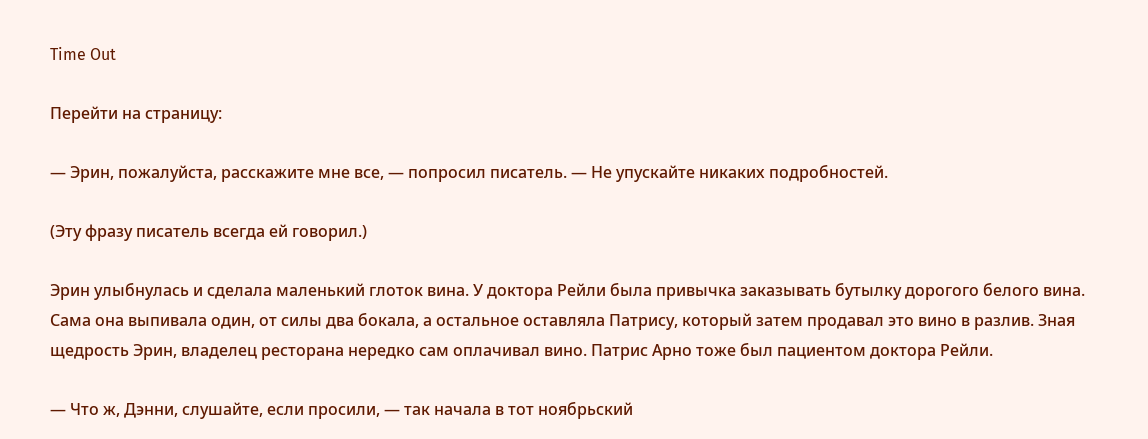Time Out

Перейти на страницу:

— Эрин, пожалуйста, расскажите мне все, — попросил писатель. — Не упускайте никаких подробностей.

(Эту фразу писатель всегда ей говорил.)

Эрин улыбнулась и сделала маленький глоток вина. У доктора Рейли была привычка заказывать бутылку дорогого белого вина. Сама она выпивала один, от силы два бокала, а остальное оставляла Патрису, который затем продавал это вино в разлив. Зная щедрость Эрин, владелец ресторана нередко сам оплачивал вино. Патрис Арно тоже был пациентом доктора Рейли.

— Что ж, Дэнни, слушайте, если просили, — так начала в тот ноябрьский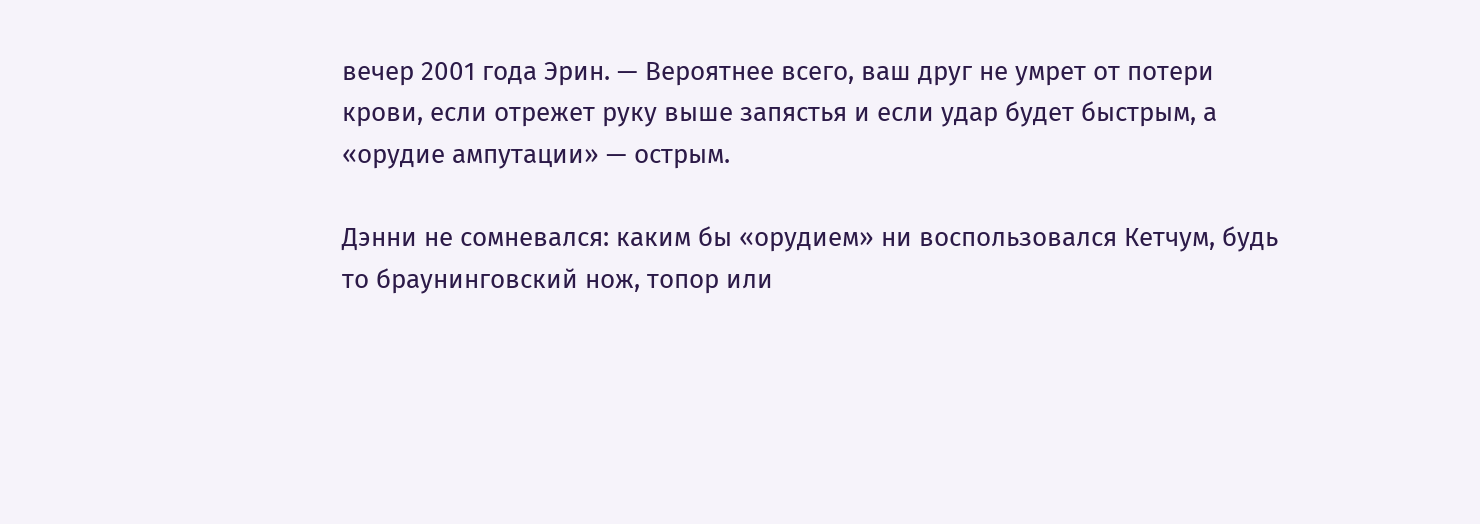вечер 2001 года Эрин. — Вероятнее всего, ваш друг не умрет от потери крови, если отрежет руку выше запястья и если удар будет быстрым, а «орудие ампутации» — острым.

Дэнни не сомневался: каким бы «орудием» ни воспользовался Кетчум, будь то браунинговский нож, топор или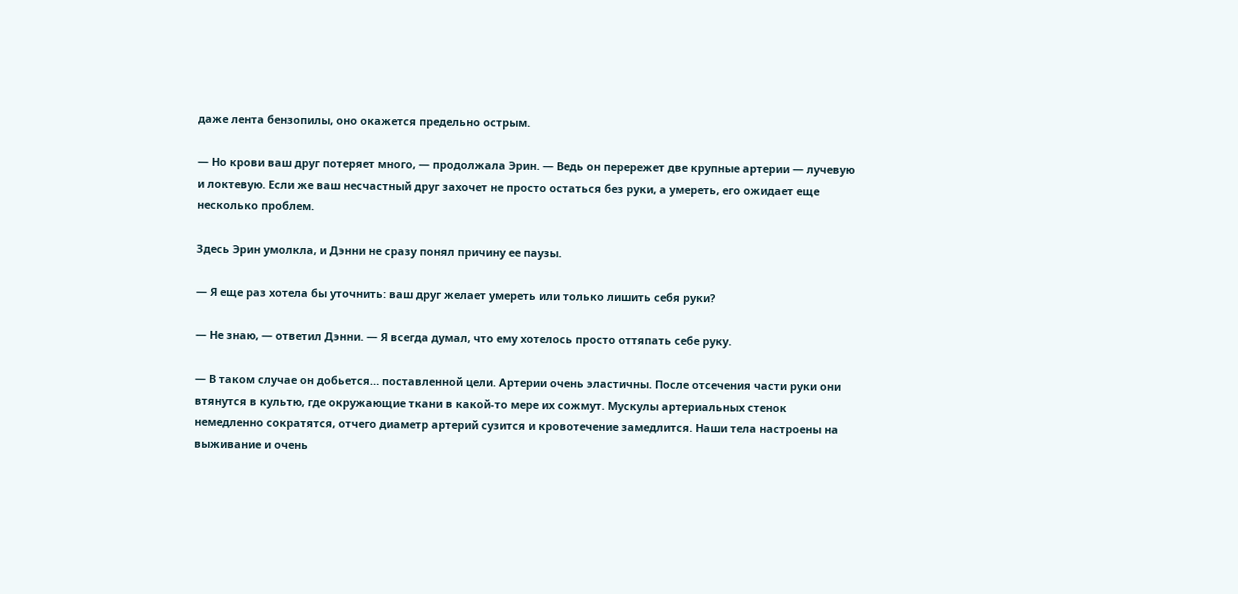даже лента бензопилы, оно окажется предельно острым.

— Но крови ваш друг потеряет много, — продолжала Эрин. — Ведь он перережет две крупные артерии — лучевую и локтевую. Если же ваш несчастный друг захочет не просто остаться без руки, а умереть, его ожидает еще несколько проблем.

Здесь Эрин умолкла, и Дэнни не сразу понял причину ее паузы.

— Я еще раз хотела бы уточнить: ваш друг желает умереть или только лишить себя руки?

— Не знаю, — ответил Дэнни. — Я всегда думал, что ему хотелось просто оттяпать себе руку.

— В таком случае он добьется… поставленной цели. Артерии очень эластичны. После отсечения части руки они втянутся в культю, где окружающие ткани в какой-то мере их сожмут. Мускулы артериальных стенок немедленно сократятся, отчего диаметр артерий сузится и кровотечение замедлится. Наши тела настроены на выживание и очень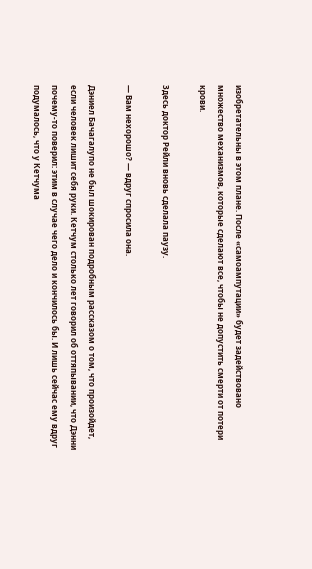изобретательны в этом плане. После «самоампутации» будет задействовано множество механизмов, которые сделают все, чтобы не допустить смерти от потери крови.

Здесь доктор Рейли вновь сделала паузу.

— Вам нехорошо? — вдруг спросила она.

Дэниел Бачагалупо не был шокирован подробным рассказом о том, что произойдет, если человек лишит себя руки. Кетчум столько лет говорил об оттяпывании, что Дэнни почему-то поверил: этим в случае чего дело и кончилось бы. И лишь сейчас ему вдруг подумалось, что у Кетчума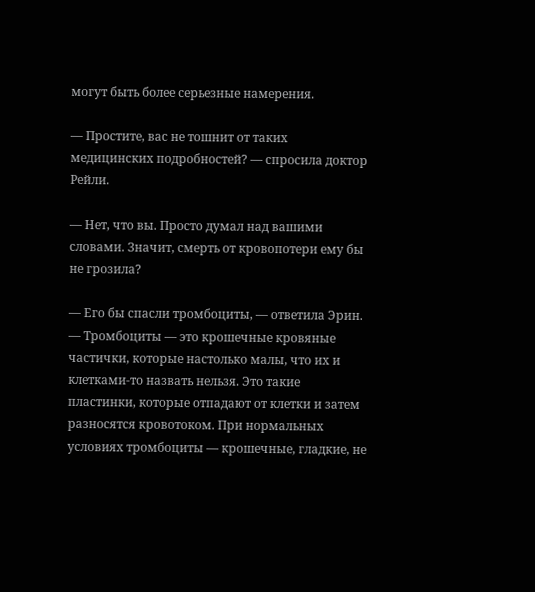могут быть более серьезные намерения.

— Простите, вас не тошнит от таких медицинских подробностей? — спросила доктор Рейли.

— Нет, что вы. Просто думал над вашими словами. Значит, смерть от кровопотери ему бы не грозила?

— Его бы спасли тромбоциты, — ответила Эрин. — Тромбоциты — это крошечные кровяные частички, которые настолько малы, что их и клетками-то назвать нельзя. Это такие пластинки, которые отпадают от клетки и затем разносятся кровотоком. При нормальных условиях тромбоциты — крошечные, гладкие, не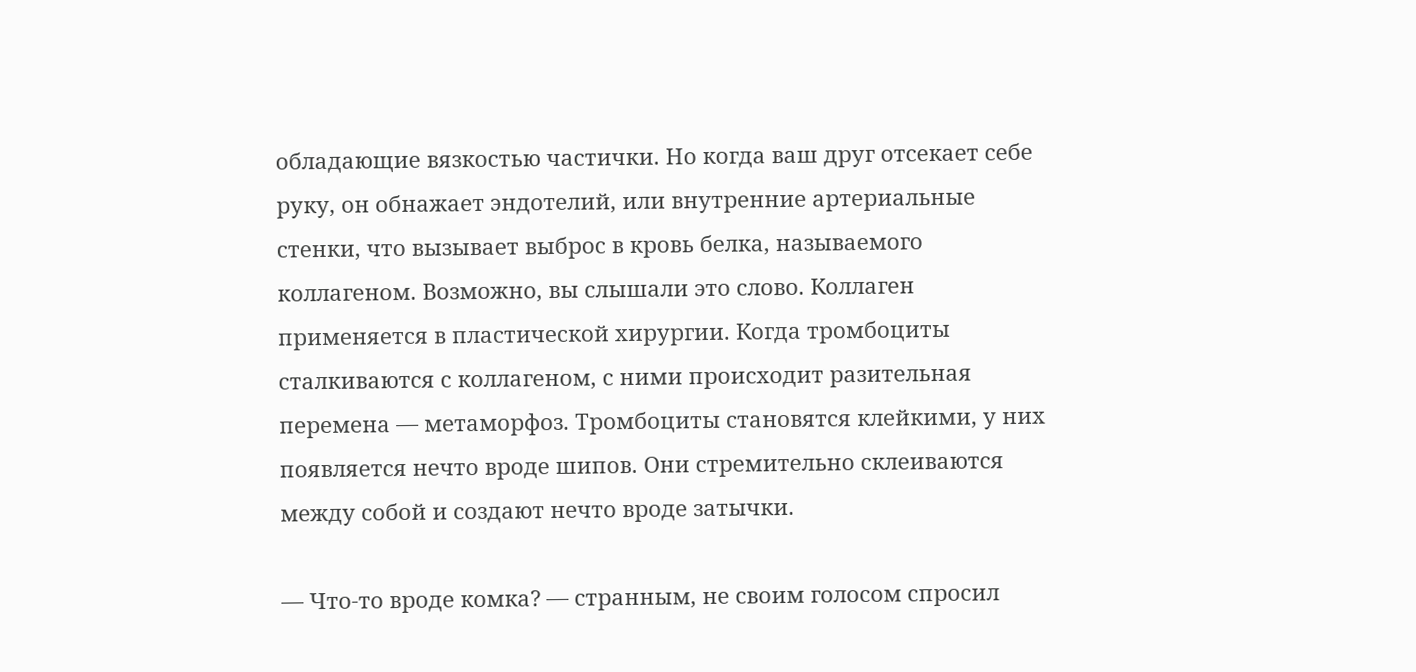обладающие вязкостью частички. Но когда ваш друг отсекает себе руку, он обнажает эндотелий, или внутренние артериальные стенки, что вызывает выброс в кровь белка, называемого коллагеном. Возможно, вы слышали это слово. Коллаген применяется в пластической хирургии. Когда тромбоциты сталкиваются с коллагеном, с ними происходит разительная перемена — метаморфоз. Тромбоциты становятся клейкими, у них появляется нечто вроде шипов. Они стремительно склеиваются между собой и создают нечто вроде затычки.

— Что-то вроде комка? — странным, не своим голосом спросил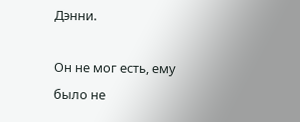Дэнни.

Он не мог есть, ему было не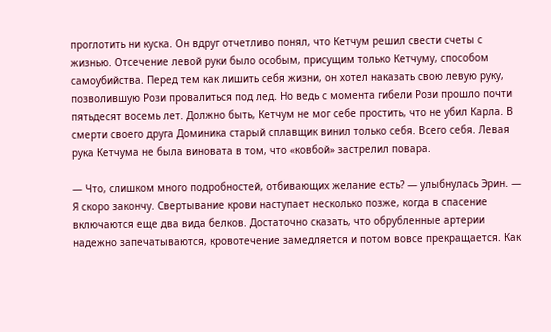проглотить ни куска. Он вдруг отчетливо понял, что Кетчум решил свести счеты с жизнью. Отсечение левой руки было особым, присущим только Кетчуму, способом самоубийства. Перед тем как лишить себя жизни, он хотел наказать свою левую руку, позволившую Рози провалиться под лед. Но ведь с момента гибели Рози прошло почти пятьдесят восемь лет. Должно быть, Кетчум не мог себе простить, что не убил Карла. В смерти своего друга Доминика старый сплавщик винил только себя. Всего себя. Левая рука Кетчума не была виновата в том, что «ковбой» застрелил повара.

— Что, слишком много подробностей, отбивающих желание есть? — улыбнулась Эрин. — Я скоро закончу. Свертывание крови наступает несколько позже, когда в спасение включаются еще два вида белков. Достаточно сказать, что обрубленные артерии надежно запечатываются, кровотечение замедляется и потом вовсе прекращается. Как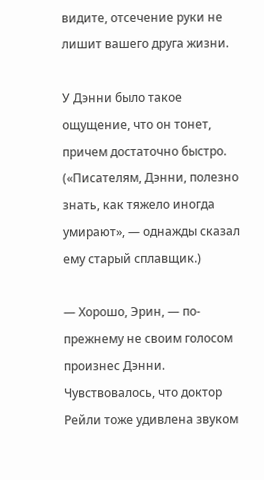видите, отсечение руки не лишит вашего друга жизни.

У Дэнни было такое ощущение, что он тонет, причем достаточно быстро. («Писателям, Дэнни, полезно знать, как тяжело иногда умирают», — однажды сказал ему старый сплавщик.)

— Хорошо, Эрин, — по-прежнему не своим голосом произнес Дэнни. Чувствовалось, что доктор Рейли тоже удивлена звуком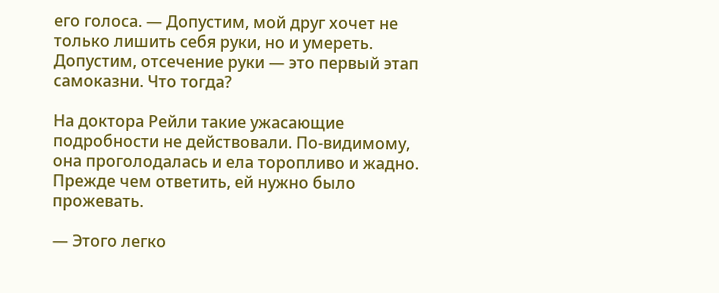его голоса. — Допустим, мой друг хочет не только лишить себя руки, но и умереть. Допустим, отсечение руки — это первый этап самоказни. Что тогда?

На доктора Рейли такие ужасающие подробности не действовали. По-видимому, она проголодалась и ела торопливо и жадно. Прежде чем ответить, ей нужно было прожевать.

— Этого легко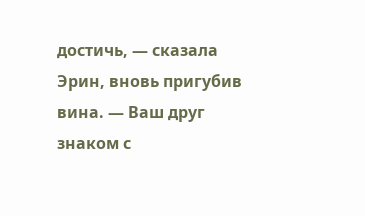достичь, — сказала Эрин, вновь пригубив вина. — Ваш друг знаком с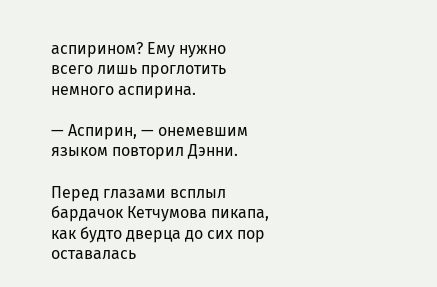аспирином? Ему нужно всего лишь проглотить немного аспирина.

— Аспирин, — онемевшим языком повторил Дэнни.

Перед глазами всплыл бардачок Кетчумова пикапа, как будто дверца до сих пор оставалась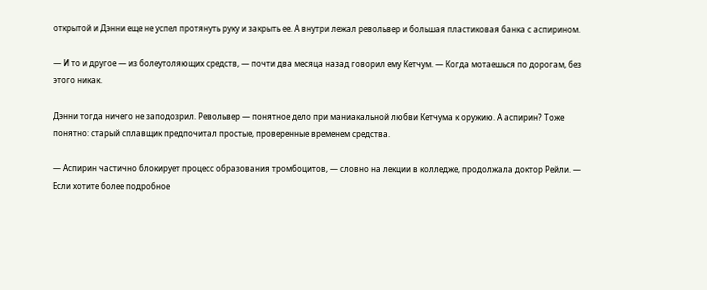открытой и Дэнни еще не успел протянуть руку и закрыть ее. А внутри лежал револьвер и большая пластиковая банка с аспирином.

— И то и другое — из болеутоляющих средств, — почти два месяца назад говорил ему Кетчум. — Когда мотаешься по дорогам, без этого никак.

Дэнни тогда ничего не заподозрил. Револьвер — понятное дело при маниакальной любви Кетчума к оружию. А аспирин? Тоже понятно: старый сплавщик предпочитал простые, проверенные временем средства.

— Аспирин частично блокирует процесс образования тромбоцитов, — словно на лекции в колледже, продолжала доктор Рейли. — Если хотите более подробное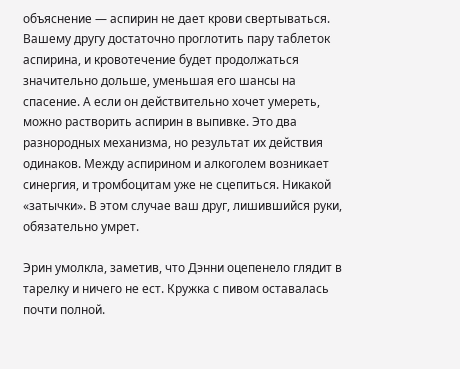объяснение — аспирин не дает крови свертываться. Вашему другу достаточно проглотить пару таблеток аспирина, и кровотечение будет продолжаться значительно дольше, уменьшая его шансы на спасение. А если он действительно хочет умереть, можно растворить аспирин в выпивке. Это два разнородных механизма, но результат их действия одинаков. Между аспирином и алкоголем возникает синергия, и тромбоцитам уже не сцепиться. Никакой «затычки». В этом случае ваш друг, лишившийся руки, обязательно умрет.

Эрин умолкла, заметив, что Дэнни оцепенело глядит в тарелку и ничего не ест. Кружка с пивом оставалась почти полной.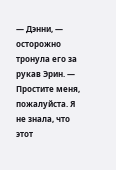— Дэнни, — осторожно тронула его за рукав Эрин. — Простите меня, пожалуйста. Я не знала, что этот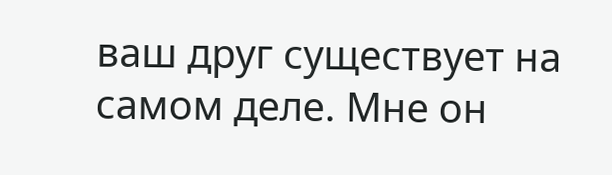ваш друг существует на самом деле. Мне он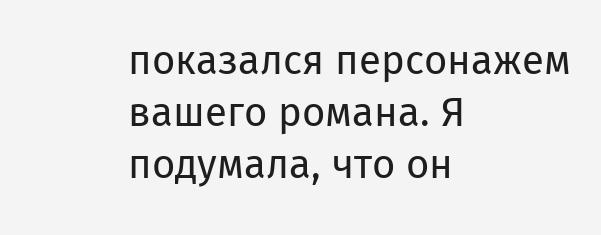показался персонажем вашего романа. Я подумала, что он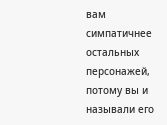вам симпатичнее остальных персонажей, потому вы и называли его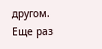другом. Еще раз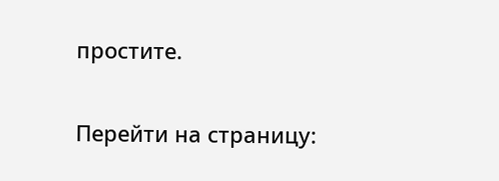простите.

Перейти на страницу: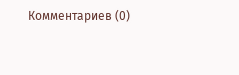Комментариев (0)